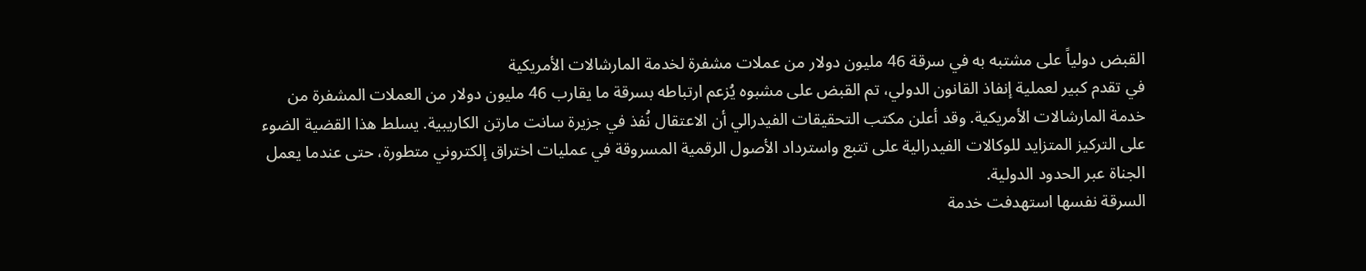القبض دولياً على مشتبه به في سرقة 46 مليون دولار من عملات مشفرة لخدمة المارشالات الأمريكية
في تقدم كبير لعملية إنفاذ القانون الدولي، تم القبض على مشبوه يُزعم ارتباطه بسرقة ما يقارب 46 مليون دولار من العملات المشفرة من خدمة المارشالات الأمريكية. وقد أعلن مكتب التحقيقات الفيدرالي أن الاعتقال نُفذ في جزيرة سانت مارتن الكاريبية. يسلط هذا القضية الضوء على التركيز المتزايد للوكالات الفيدرالية على تتبع واسترداد الأصول الرقمية المسروقة في عمليات اختراق إلكتروني متطورة، حتى عندما يعمل الجناة عبر الحدود الدولية.
السرقة نفسها استهدفت خدمة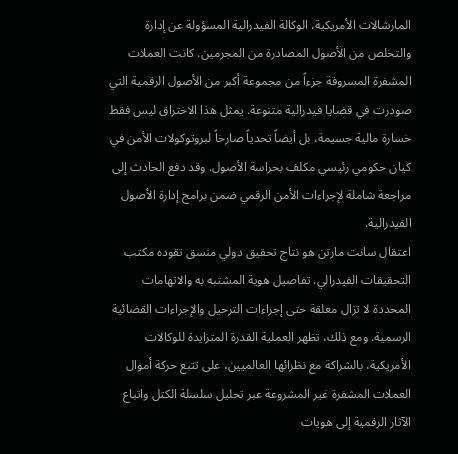المارشالات الأمريكية، الوكالة الفيدرالية المسؤولة عن إدارة والتخلص من الأصول المصادرة من المجرمين. كانت العملات المشفرة المسروقة جزءاً من مجموعة أكبر من الأصول الرقمية التي صودرت في قضايا فيدرالية متنوعة. يمثل هذا الاختراق ليس فقط خسارة مالية جسيمة، بل أيضاً تحدياً صارخاً لبروتوكولات الأمن في كيان حكومي رئيسي مكلف بحراسة الأصول. وقد دفع الحادث إلى مراجعة شاملة لإجراءات الأمن الرقمي ضمن برامج إدارة الأصول الفيدرالية.
اعتقال سانت مارتن هو نتاج تحقيق دولي منسق تقوده مكتب التحقيقات الفيدرالي. تفاصيل هوية المشتبه به والاتهامات المحددة لا تزال معلقة حتى إجراءات الترحيل والإجراءات القضائية الرسمية. ومع ذلك، تظهر العملية القدرة المتزايدة للوكالات الأمريكية، بالشراكة مع نظرائها العالميين، على تتبع حركة أموال العملات المشفرة غير المشروعة عبر تحليل سلسلة الكتل واتباع الآثار الرقمية إلى هويات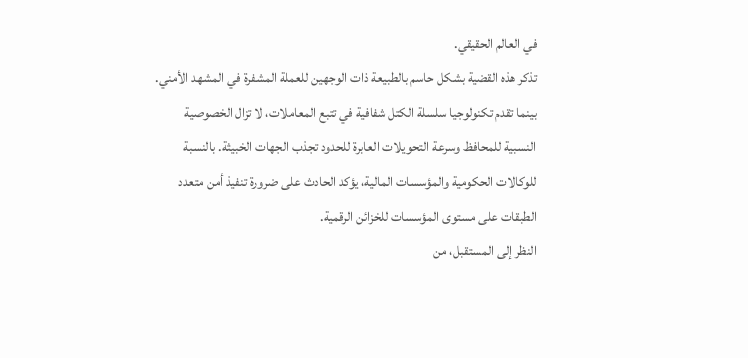في العالم الحقيقي.
تذكر هذه القضية بشكل حاسم بالطبيعة ذات الوجهين للعملة المشفرة في المشهد الأمني. بينما تقدم تكنولوجيا سلسلة الكتل شفافية في تتبع المعاملات، لا تزال الخصوصية النسبية للمحافظ وسرعة التحويلات العابرة للحدود تجذب الجهات الخبيثة. بالنسبة للوكالات الحكومية والمؤسسات المالية، يؤكد الحادث على ضرورة تنفيذ أمن متعدد الطبقات على مستوى المؤسسات للخزائن الرقمية.
النظر إلى المستقبل، من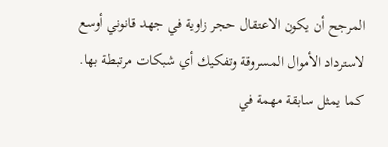المرجح أن يكون الاعتقال حجر زاوية في جهد قانوني أوسع لاسترداد الأموال المسروقة وتفكيك أي شبكات مرتبطة بها. كما يمثل سابقة مهمة في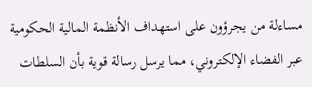مساءلة من يجرؤون على استهداف الأنظمة المالية الحكومية عبر الفضاء الإلكتروني، مما يرسل رسالة قوية بأن السلطات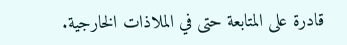قادرة على المتابعة حتى في الملاذات الخارجية.